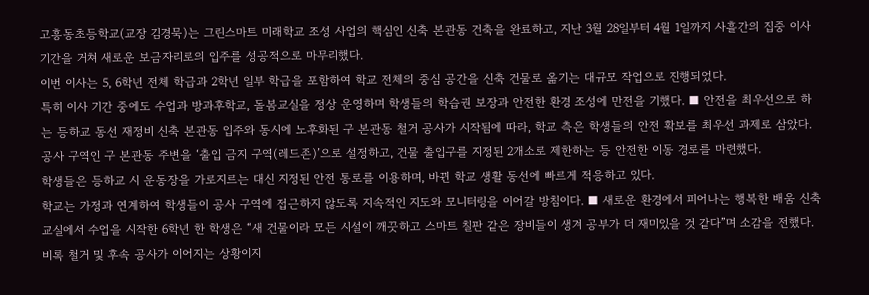고흥동초등학교(교장 김경묵)는 그린스마트 미래학교 조성 사업의 핵심인 신축 본관동 건축을 완료하고, 지난 3월 28일부터 4월 1일까지 사흘간의 집중 이사 기간을 거쳐 새로운 보금자리로의 입주를 성공적으로 마무리했다.
이번 이사는 5, 6학년 전체 학급과 2학년 일부 학급을 포함하여 학교 전체의 중심 공간을 신축 건물로 옮기는 대규모 작업으로 진행되었다.
특히 이사 기간 중에도 수업과 방과후학교, 돌봄교실을 정상 운영하며 학생들의 학습권 보장과 안전한 환경 조성에 만전을 기했다. ■ 안전을 최우선으로 하는 등하교 동선 재정비 신축 본관동 입주와 동시에 노후화된 구 본관동 철거 공사가 시작됨에 따라, 학교 측은 학생들의 안전 확보를 최우선 과제로 삼았다.
공사 구역인 구 본관동 주변을 ‘출입 금지 구역(레드존)’으로 설정하고, 건물 출입구를 지정된 2개소로 제한하는 등 안전한 이동 경로를 마련했다.
학생들은 등하교 시 운동장을 가로지르는 대신 지정된 안전 통로를 이용하며, 바뀐 학교 생활 동선에 빠르게 적응하고 있다.
학교는 가정과 연계하여 학생들이 공사 구역에 접근하지 않도록 지속적인 지도와 모니터링을 이어갈 방침이다. ■ 새로운 환경에서 피어나는 행복한 배움 신축 교실에서 수업을 시작한 6학년 한 학생은 “새 건물이라 모든 시설이 깨끗하고 스마트 칠판 같은 장비들이 생겨 공부가 더 재미있을 것 같다”며 소감을 전했다.
비록 철거 및 후속 공사가 이어지는 상황이지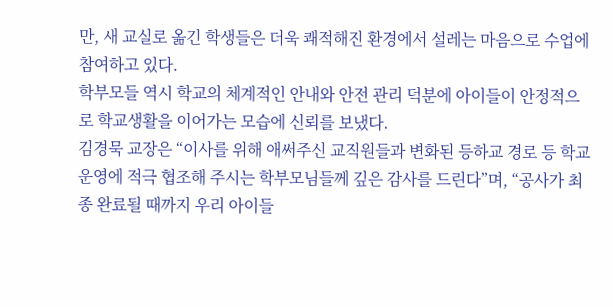만, 새 교실로 옮긴 학생들은 더욱 쾌적해진 환경에서 설레는 마음으로 수업에 참여하고 있다.
학부모들 역시 학교의 체계적인 안내와 안전 관리 덕분에 아이들이 안정적으로 학교생활을 이어가는 모습에 신뢰를 보냈다.
김경묵 교장은 “이사를 위해 애써주신 교직원들과 변화된 등하교 경로 등 학교 운영에 적극 협조해 주시는 학부모님들께 깊은 감사를 드린다”며, “공사가 최종 완료될 때까지 우리 아이들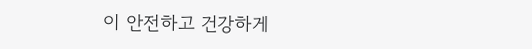이 안전하고 건강하게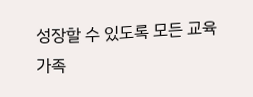성장할 수 있도록 모든 교육가족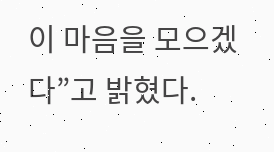이 마음을 모으겠다”고 밝혔다.